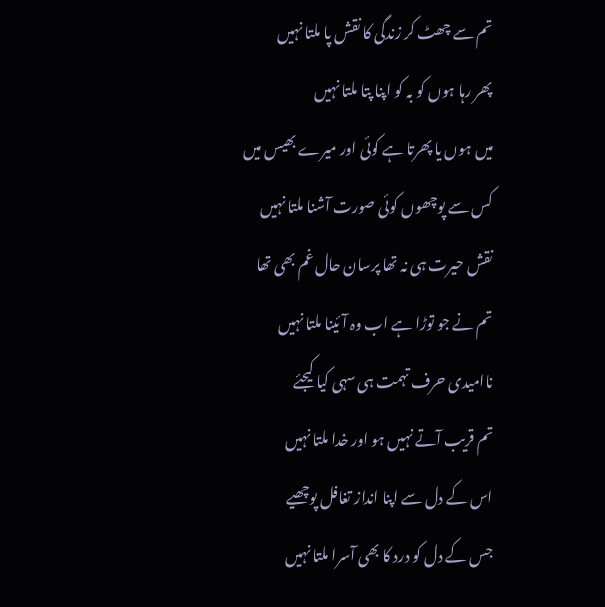تم سے چھٹ کر زندگی کا نقش پا ملتا نہیں
پھر رہا ہوں کو بہ کو اپنا پتا ملتا نہیں
میں ہوں یا پھرتا ہے کوئی اور میرے بھیس میں
کس سے پوچھوں کوئی صورت آشنا ملتا نہیں
نقش حیرت ہی نہ تھا پرسان حال غم بھی تھا
تم نے جو توڑا ہے اب وہ آئینا ملتا نہیں
ناامیدی حرف تہمت ہی سہی کیا کیجئے
تم قریب آتے نہیں ہو اور خدا ملتا نہیں
اس کے دل سے اپنا انداز تغافل پوچھیے
جس کے دل کو درد کا بھی آسرا ملتا نہیں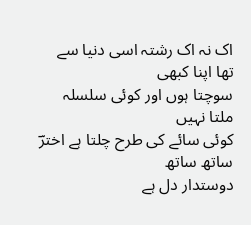اک نہ اک رشتہ اسی دنیا سے تھا اپنا کبھی
سوچتا ہوں اور کوئی سلسلہ ملتا نہیں
کوئی سائے کی طرح چلتا ہے اخترؔ ساتھ ساتھ
دوستدار دل ہے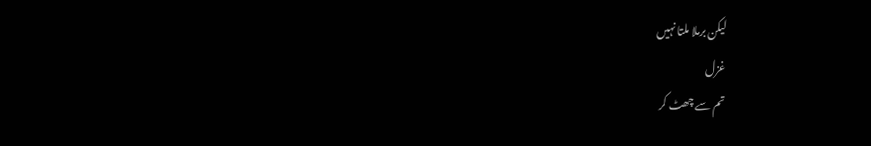لیکن برملا ملتا نہیں
غزل
تم سے چھٹ کر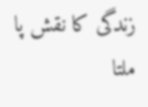زندگی کا نقش پا ملتا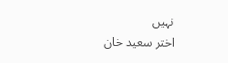نہیں
اختر سعید خان